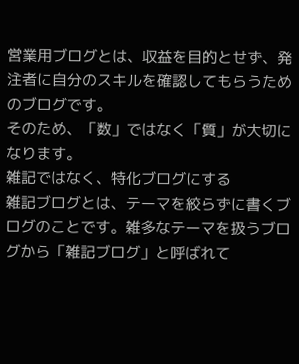営業用ブログとは、収益を目的とせず、発注者に自分のスキルを確認してもらうためのブログです。
そのため、「数」ではなく「質」が大切になります。
雑記ではなく、特化ブログにする
雑記ブログとは、テーマを絞らずに書くブログのことです。雑多なテーマを扱うブログから「雑記ブログ」と呼ばれて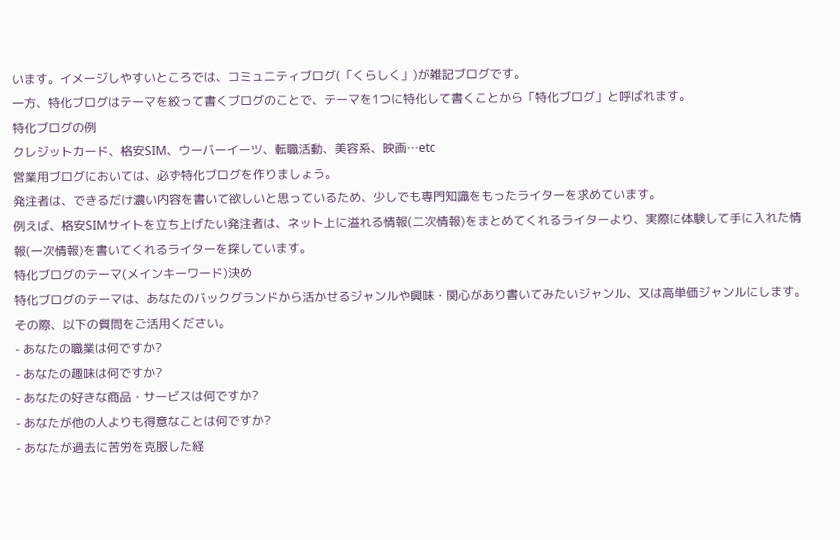います。イメージしやすいところでは、コミュニティブログ(「くらしく」)が雑記ブログです。
一方、特化ブログはテーマを絞って書くブログのことで、テーマを1つに特化して書くことから「特化ブログ」と呼ばれます。
特化ブログの例
クレジットカード、格安SIM、ウーバーイーツ、転職活動、美容系、映画…etc
営業用ブログにおいては、必ず特化ブログを作りましょう。
発注者は、できるだけ濃い内容を書いて欲しいと思っているため、少しでも専門知識をもったライターを求めています。
例えば、格安SIMサイトを立ち上げたい発注者は、ネット上に溢れる情報(二次情報)をまとめてくれるライターより、実際に体験して手に入れた情報(一次情報)を書いてくれるライターを探しています。
特化ブログのテーマ(メインキーワード)決め
特化ブログのテーマは、あなたのバックグランドから活かせるジャンルや興味・関心があり書いてみたいジャンル、又は高単価ジャンルにします。
その際、以下の質問をご活用ください。
- あなたの職業は何ですか?
- あなたの趣味は何ですか?
- あなたの好きな商品・サービスは何ですか?
- あなたが他の人よりも得意なことは何ですか?
- あなたが過去に苦労を克服した経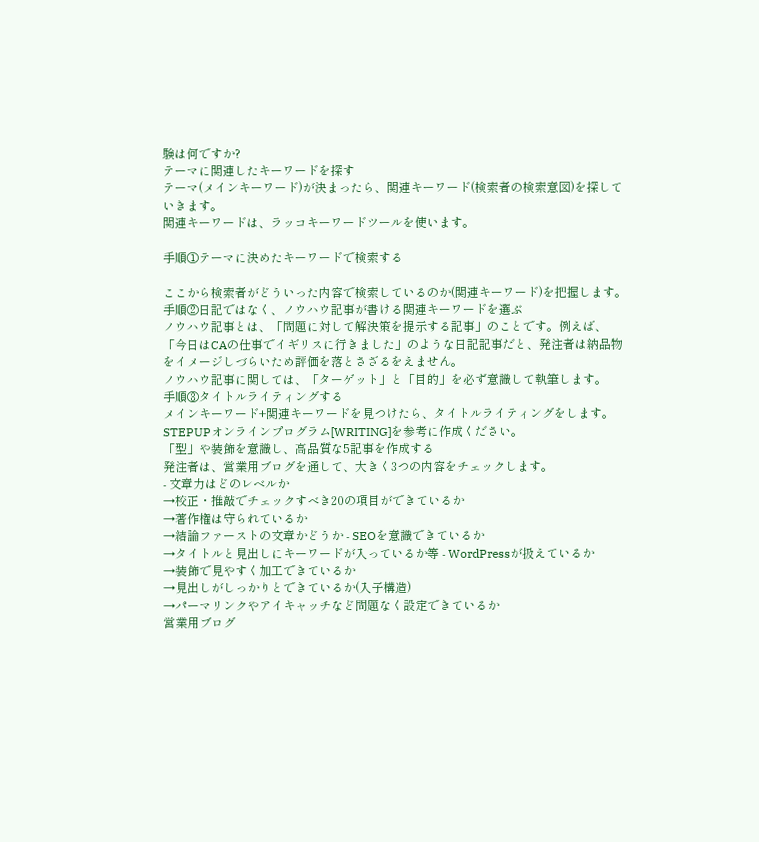験は何ですか?
テーマに関連したキーワードを探す
テーマ(メインキーワード)が決まったら、関連キーワード(検索者の検索意図)を探していきます。
関連キーワードは、ラッコキーワードツールを使います。

手順①テーマに決めたキーワードで検索する

ここから検索者がどういった内容で検索しているのか(関連キーワード)を把握します。
手順②日記ではなく、ノウハウ記事が書ける関連キーワードを選ぶ
ノウハウ記事とは、「問題に対して解決策を提示する記事」のことです。例えば、「今日はCAの仕事でイギリスに行きました」のような日記記事だと、発注者は納品物をイメージしづらいため評価を落とさざるをえません。
ノウハウ記事に関しては、「ターゲット」と「目的」を必ず意識して執筆します。
手順③タイトルライティングする
メインキーワード+関連キーワードを見つけたら、タイトルライティングをします。
STEPUPオンラインプログラム[WRITING]を参考に作成ください。
「型」や装飾を意識し、高品質な5記事を作成する
発注者は、営業用ブログを通して、大きく3つの内容をチェックします。
- 文章力はどのレベルか
→校正・推敲でチェックすべき20の項目ができているか
→著作権は守られているか
→結論ファーストの文章かどうか - SEOを意識できているか
→タイトルと見出しにキーワードが入っているか等 - WordPressが扱えているか
→装飾で見やすく加工できているか
→見出しがしっかりとできているか(入子構造)
→パーマリンクやアイキャッチなど問題なく設定できているか
営業用ブログ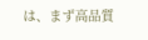は、まず高品質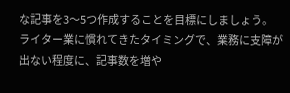な記事を3〜5つ作成することを目標にしましょう。
ライター業に慣れてきたタイミングで、業務に支障が出ない程度に、記事数を増や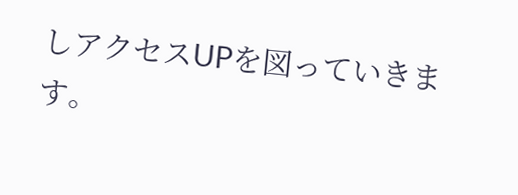しアクセスUPを図っていきます。